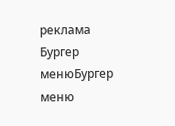реклама
Бургер менюБургер меню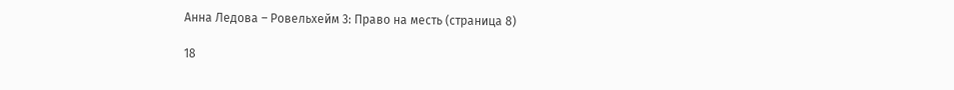Анна Ледова – Ровельхейм 3: Право на месть (страница 8)

18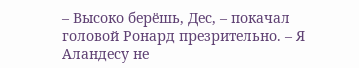– Высоко берёшь, Дес, – покачал головой Ронард презрительно. – Я Аландесу не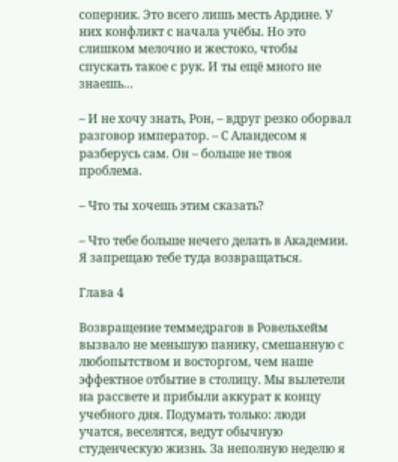соперник. Это всего лишь месть Ардине. У них конфликт с начала учёбы. Но это слишком мелочно и жестоко, чтобы спускать такое с рук. И ты ещё много не знаешь…

– И не хочу знать, Рон, – вдруг резко оборвал разговор император. – С Аландесом я разберусь сам. Он – больше не твоя проблема.

– Что ты хочешь этим сказать?

– Что тебе больше нечего делать в Академии. Я запрещаю тебе туда возвращаться.

Глава 4

Возвращение теммедрагов в Ровельхейм вызвало не меньшую панику, смешанную с любопытством и восторгом, чем наше эффектное отбытие в столицу. Мы вылетели на рассвете и прибыли аккурат к концу учебного дня. Подумать только: люди учатся, веселятся, ведут обычную студенческую жизнь. За неполную неделю я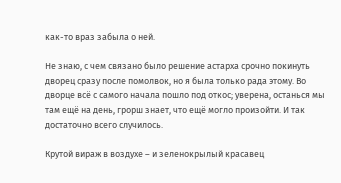как-то враз забыла о ней.

Не знаю, с чем связано было решение астарха срочно покинуть дворец сразу после помолвок, но я была только рада этому. Во дворце всё с самого начала пошло под откос; уверена, останься мы там ещё на день, грорш знает, что ещё могло произойти. И так достаточно всего случилось.

Крутой вираж в воздухе – и зеленокрылый красавец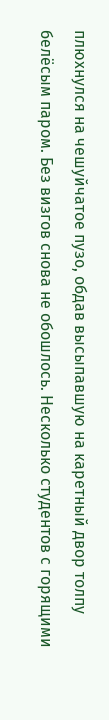плюхнулся на чешуйчатое пузо, обдав высыпавшую на каретный двор толпу белёсым паром. Без визгов снова не обошлось. Несколько студентов с горящими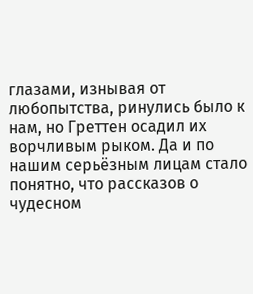глазами, изнывая от любопытства, ринулись было к нам, но Греттен осадил их ворчливым рыком. Да и по нашим серьёзным лицам стало понятно, что рассказов о чудесном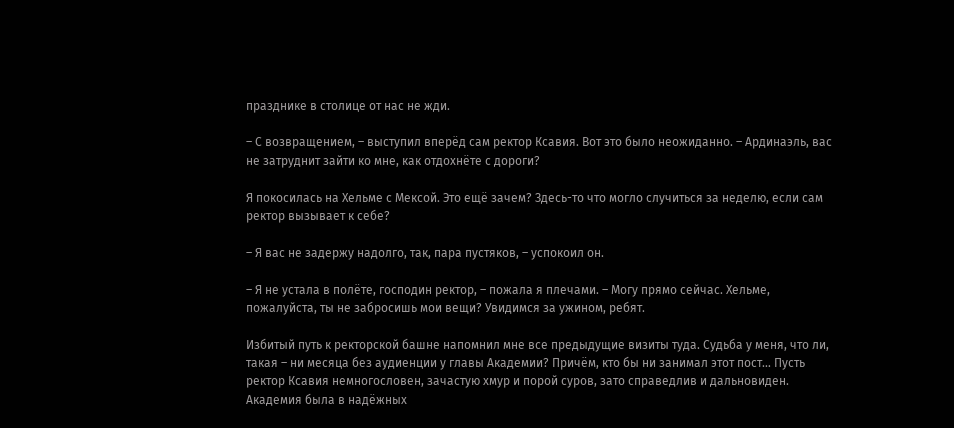празднике в столице от нас не жди.

– С возвращением, – выступил вперёд сам ректор Ксавия. Вот это было неожиданно. – Ардинаэль, вас не затруднит зайти ко мне, как отдохнёте с дороги?

Я покосилась на Хельме с Мексой. Это ещё зачем? Здесь-то что могло случиться за неделю, если сам ректор вызывает к себе?

– Я вас не задержу надолго, так, пара пустяков, – успокоил он.

– Я не устала в полёте, господин ректор, – пожала я плечами. – Могу прямо сейчас. Хельме, пожалуйста, ты не забросишь мои вещи? Увидимся за ужином, ребят.

Избитый путь к ректорской башне напомнил мне все предыдущие визиты туда. Судьба у меня, что ли, такая – ни месяца без аудиенции у главы Академии? Причём, кто бы ни занимал этот пост… Пусть ректор Ксавия немногословен, зачастую хмур и порой суров, зато справедлив и дальновиден. Академия была в надёжных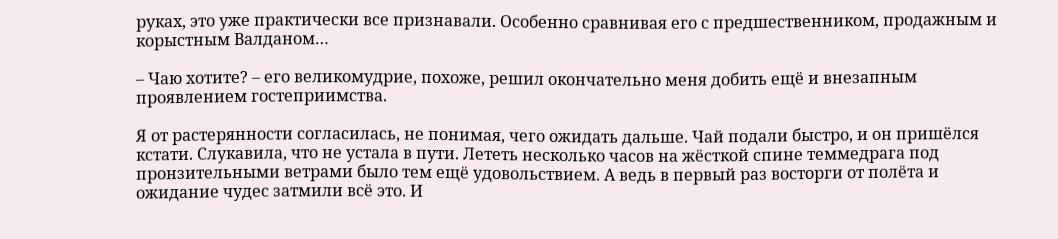руках, это уже практически все признавали. Особенно сравнивая его с предшественником, продажным и корыстным Валданом…

– Чаю хотите? – его великомудрие, похоже, решил окончательно меня добить ещё и внезапным проявлением гостеприимства.

Я от растерянности согласилась, не понимая, чего ожидать дальше. Чай подали быстро, и он пришёлся кстати. Слукавила, что не устала в пути. Лететь несколько часов на жёсткой спине теммедрага под пронзительными ветрами было тем ещё удовольствием. А ведь в первый раз восторги от полёта и ожидание чудес затмили всё это. И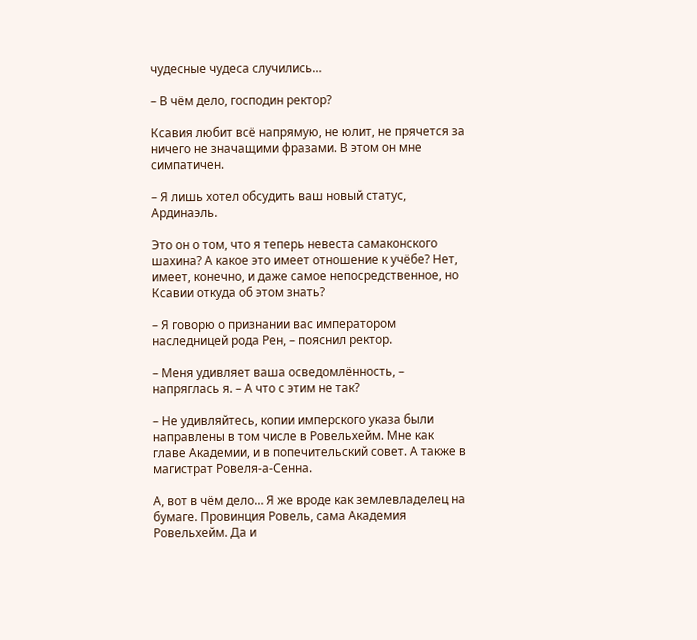чудесные чудеса случились…

– В чём дело, господин ректор?

Ксавия любит всё напрямую, не юлит, не прячется за ничего не значащими фразами. В этом он мне симпатичен.

– Я лишь хотел обсудить ваш новый статус, Ардинаэль.

Это он о том, что я теперь невеста самаконского шахина? А какое это имеет отношение к учёбе? Нет, имеет, конечно, и даже самое непосредственное, но Ксавии откуда об этом знать?

– Я говорю о признании вас императором наследницей рода Рен, – пояснил ректор.

– Меня удивляет ваша осведомлённость, – напряглась я. – А что с этим не так?

– Не удивляйтесь, копии имперского указа были направлены в том числе в Ровельхейм. Мне как главе Академии, и в попечительский совет. А также в магистрат Ровеля-а-Сенна.

А, вот в чём дело… Я же вроде как землевладелец на бумаге. Провинция Ровель, сама Академия Ровельхейм. Да и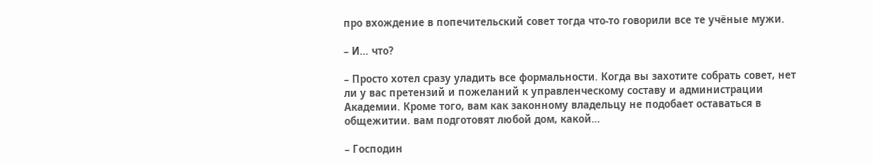про вхождение в попечительский совет тогда что-то говорили все те учёные мужи.

– И… что?

– Просто хотел сразу уладить все формальности. Когда вы захотите собрать совет, нет ли у вас претензий и пожеланий к управленческому составу и администрации Академии. Кроме того, вам как законному владельцу не подобает оставаться в общежитии. вам подготовят любой дом, какой…

– Господин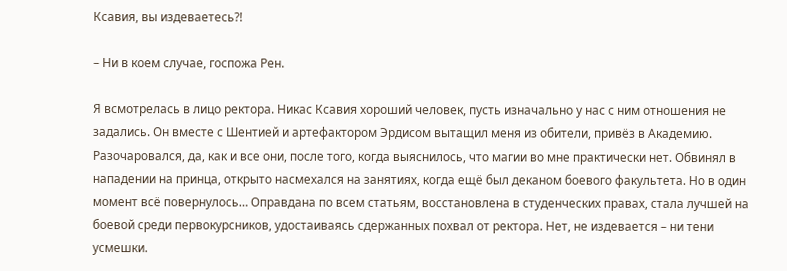Ксавия, вы издеваетесь?!

– Ни в коем случае, госпожа Рен.

Я всмотрелась в лицо ректора. Никас Ксавия хороший человек, пусть изначально у нас с ним отношения не задались. Он вместе с Шентией и артефактором Эрдисом вытащил меня из обители, привёз в Академию. Разочаровался, да, как и все они, после того, когда выяснилось, что магии во мне практически нет. Обвинял в нападении на принца, открыто насмехался на занятиях, когда ещё был деканом боевого факультета. Но в один момент всё повернулось… Оправдана по всем статьям, восстановлена в студенческих правах, стала лучшей на боевой среди первокурсников, удостаиваясь сдержанных похвал от ректора. Нет, не издевается – ни тени усмешки.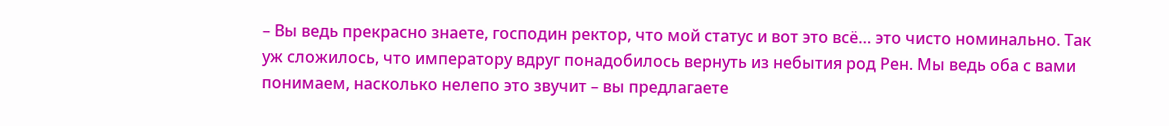– Вы ведь прекрасно знаете, господин ректор, что мой статус и вот это всё… это чисто номинально. Так уж сложилось, что императору вдруг понадобилось вернуть из небытия род Рен. Мы ведь оба с вами понимаем, насколько нелепо это звучит – вы предлагаете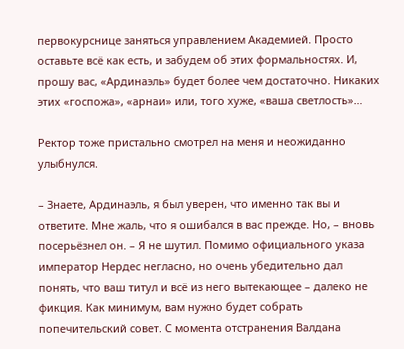первокурснице заняться управлением Академией. Просто оставьте всё как есть, и забудем об этих формальностях. И, прошу вас, «Ардинаэль» будет более чем достаточно. Никаких этих «госпожа», «арнаи» или, того хуже, «ваша светлость»…

Ректор тоже пристально смотрел на меня и неожиданно улыбнулся.

– Знаете, Ардинаэль, я был уверен, что именно так вы и ответите. Мне жаль, что я ошибался в вас прежде. Но, – вновь посерьёзнел он. – Я не шутил. Помимо официального указа император Нердес негласно, но очень убедительно дал понять, что ваш титул и всё из него вытекающее – далеко не фикция. Как минимум, вам нужно будет собрать попечительский совет. С момента отстранения Валдана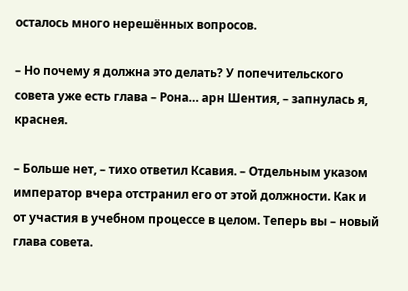осталось много нерешённых вопросов.

– Но почему я должна это делать? У попечительского совета уже есть глава – Рона… арн Шентия, – запнулась я, краснея.

– Больше нет, – тихо ответил Ксавия. – Отдельным указом император вчера отстранил его от этой должности. Как и от участия в учебном процессе в целом. Теперь вы – новый глава совета.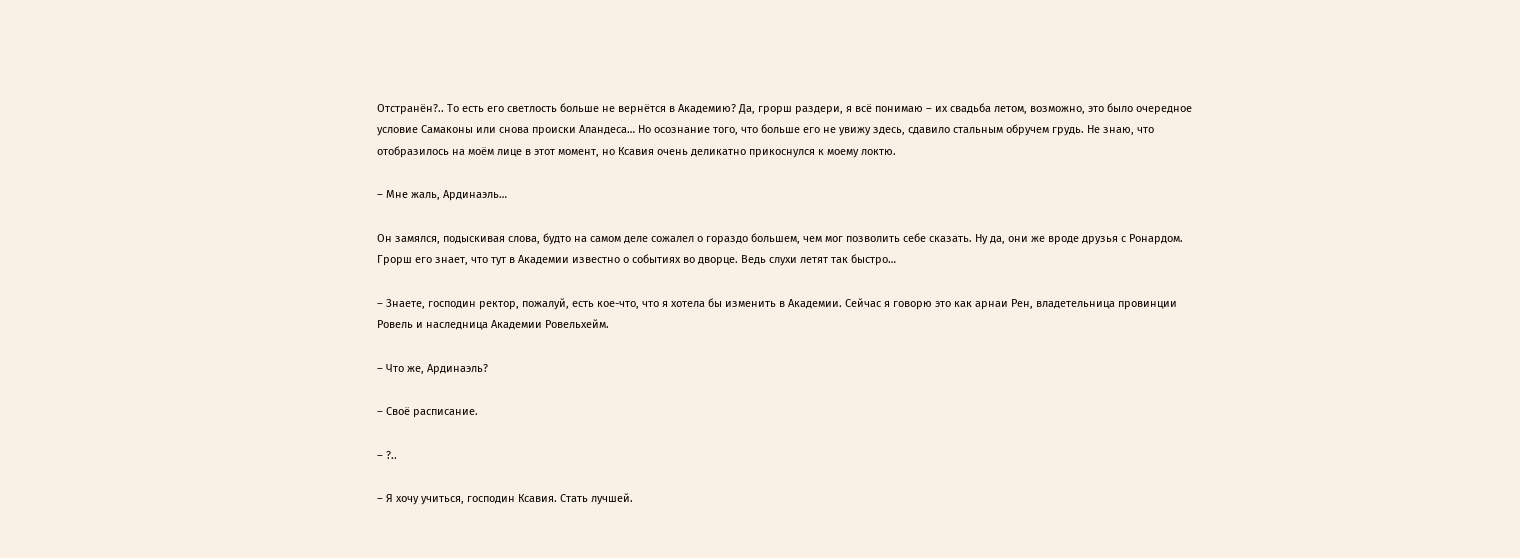Отстранён?.. То есть его светлость больше не вернётся в Академию? Да, грорш раздери, я всё понимаю – их свадьба летом, возможно, это было очередное условие Самаконы или снова происки Аландеса… Но осознание того, что больше его не увижу здесь, сдавило стальным обручем грудь. Не знаю, что отобразилось на моём лице в этот момент, но Ксавия очень деликатно прикоснулся к моему локтю.

– Мне жаль, Ардинаэль…

Он замялся, подыскивая слова, будто на самом деле сожалел о гораздо большем, чем мог позволить себе сказать. Ну да, они же вроде друзья с Ронардом. Грорш его знает, что тут в Академии известно о событиях во дворце. Ведь слухи летят так быстро…

– Знаете, господин ректор, пожалуй, есть кое-что, что я хотела бы изменить в Академии. Сейчас я говорю это как арнаи Рен, владетельница провинции Ровель и наследница Академии Ровельхейм.

– Что же, Ардинаэль?

– Своё расписание.

– ?..

– Я хочу учиться, господин Ксавия. Стать лучшей.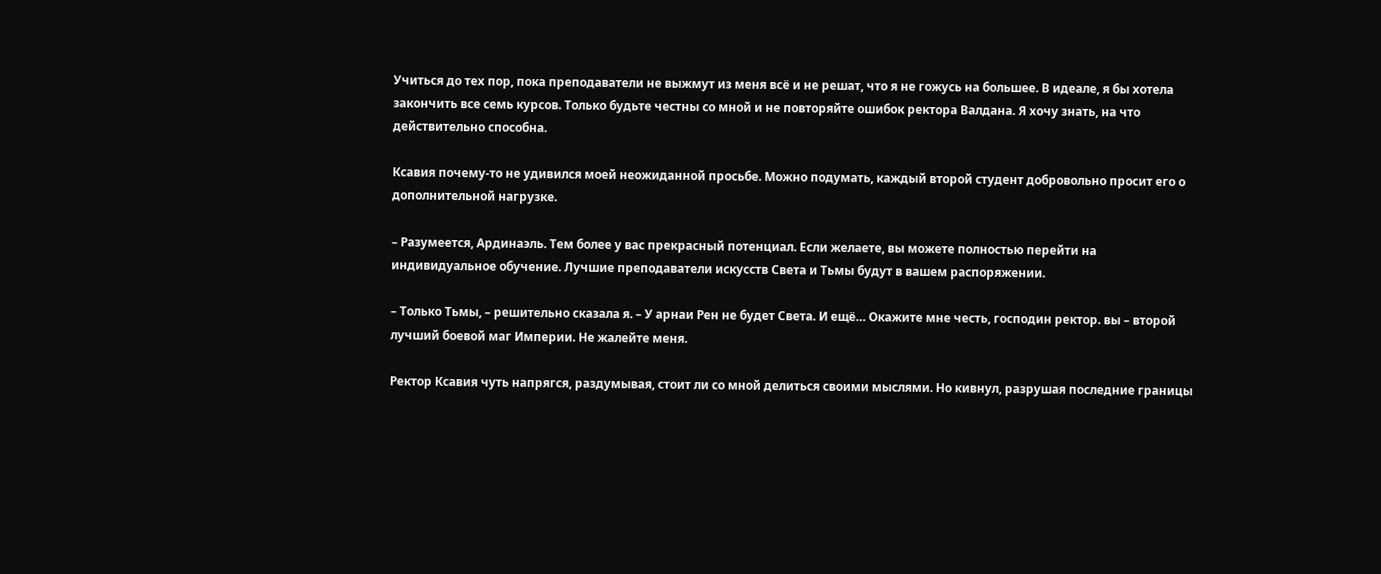Учиться до тех пор, пока преподаватели не выжмут из меня всё и не решат, что я не гожусь на большее. В идеале, я бы хотела закончить все семь курсов. Только будьте честны со мной и не повторяйте ошибок ректора Валдана. Я хочу знать, на что действительно способна.

Ксавия почему-то не удивился моей неожиданной просьбе. Можно подумать, каждый второй студент добровольно просит его о дополнительной нагрузке.

– Разумеется, Ардинаэль. Тем более у вас прекрасный потенциал. Если желаете, вы можете полностью перейти на индивидуальное обучение. Лучшие преподаватели искусств Света и Тьмы будут в вашем распоряжении.

– Только Тьмы, – решительно сказала я. – У арнаи Рен не будет Света. И ещё… Окажите мне честь, господин ректор. вы – второй лучший боевой маг Империи. Не жалейте меня.

Ректор Ксавия чуть напрягся, раздумывая, стоит ли со мной делиться своими мыслями. Но кивнул, разрушая последние границы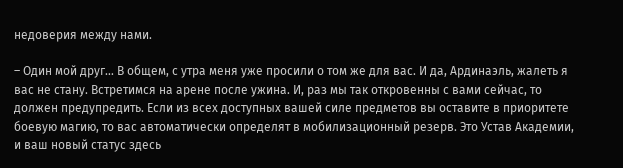недоверия между нами.

– Один мой друг… В общем, с утра меня уже просили о том же для вас. И да, Ардинаэль, жалеть я вас не стану. Встретимся на арене после ужина. И, раз мы так откровенны с вами сейчас, то должен предупредить. Если из всех доступных вашей силе предметов вы оставите в приоритете боевую магию, то вас автоматически определят в мобилизационный резерв. Это Устав Академии, и ваш новый статус здесь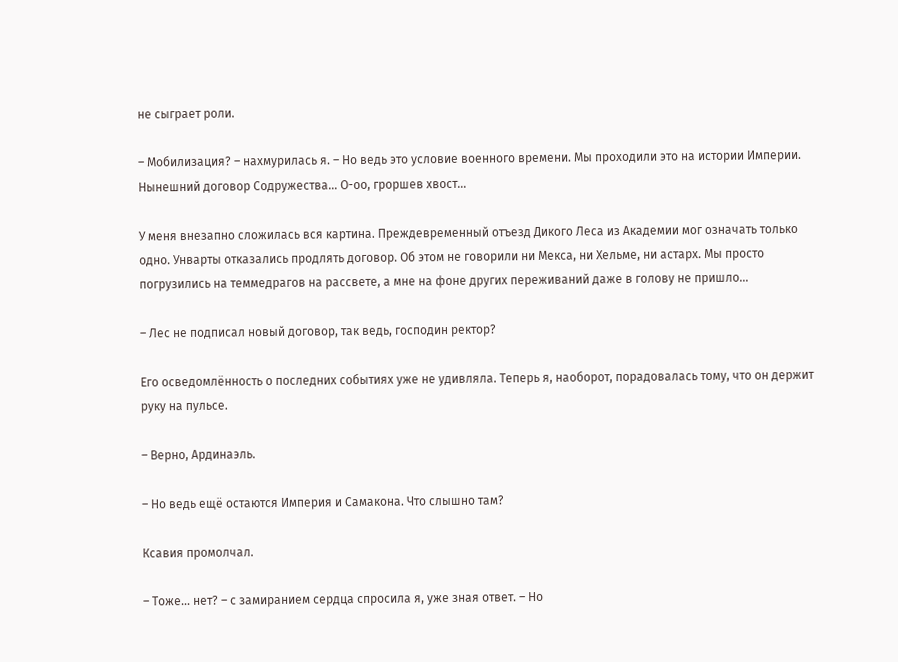не сыграет роли.

– Мобилизация? – нахмурилась я. – Но ведь это условие военного времени. Мы проходили это на истории Империи. Нынешний договор Содружества… О-оо, гроршев хвост…

У меня внезапно сложилась вся картина. Преждевременный отъезд Дикого Леса из Академии мог означать только одно. Унварты отказались продлять договор. Об этом не говорили ни Мекса, ни Хельме, ни астарх. Мы просто погрузились на теммедрагов на рассвете, а мне на фоне других переживаний даже в голову не пришло…

– Лес не подписал новый договор, так ведь, господин ректор?

Его осведомлённость о последних событиях уже не удивляла. Теперь я, наоборот, порадовалась тому, что он держит руку на пульсе.

– Верно, Ардинаэль.

– Но ведь ещё остаются Империя и Самакона. Что слышно там?

Ксавия промолчал.

– Тоже… нет? – с замиранием сердца спросила я, уже зная ответ. – Но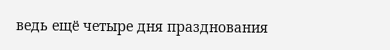ведь ещё четыре дня празднования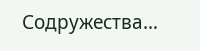Содружества…